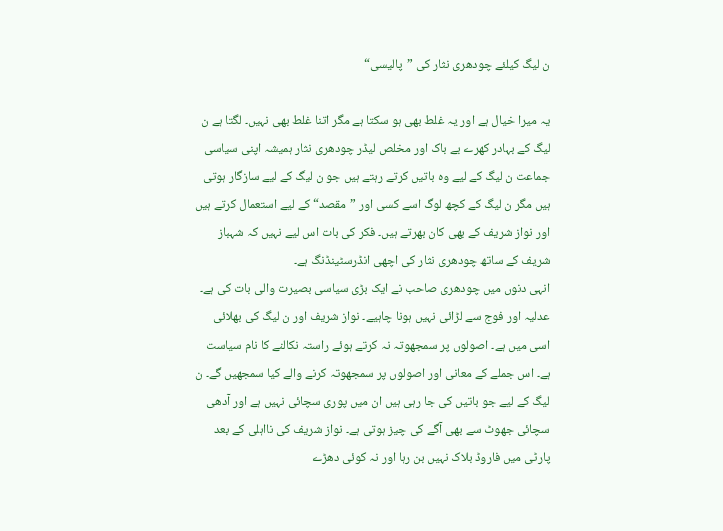ن لیگ کیلئے چودھری نثار کی ”پالیسی“

یہ میرا خیال ہے اور یہ غلط بھی ہو سکتا ہے مگر اتنا غلط بھی نہیں۔ لگتا ہے ن لیگ کے بہادر کھرے بے باک اور مخلص لیڈر چودھری نثار ہمیشہ اپنی سیاسی جماعت ن لیگ کے لیے وہ باتیں کرتے رہتے ہیں جو ن لیگ کے لیے سازگار ہوتی ہیں مگر ن لیگ کے کچھ لوگ اسے کسی اور ”مقصد“ کے لیے استعمال کرتے ہیں اور نواز شریف کے بھی کان بھرتے ہیں۔ فکر کی بات اس لیے نہیں کہ شہباز شریف کے ساتھ چودھری نثار کی اچھی انڈرسٹینڈنگ ہے۔
انہی دنوں میں چودھری صاحب نے ایک بڑی سیاسی بصیرت والی بات کی ہے۔ عدلیہ اور فوج سے لڑائی نہیں ہونا چاہیے۔ نواز شریف اور ن لیگ کی بھلائی اسی میں ہے۔ اصولوں پر سمجھوتہ نہ کرتے ہوئے راستہ نکالنے کا نام سیاست ہے۔ اس جملے کے معانی اور اصولوں پر سمجھوتہ کرنے والے کیا سمجھیں گے۔ ن لیگ کے لیے جو باتیں کی جا رہی ہیں ان میں پوری سچائی نہیں ہے اور آدھی سچائی جھوٹ سے بھی آگے کی چیز ہوتی ہے۔ نواز شریف کی نااہلی کے بعد پارٹی میں فاروڈ بلاک نہیں بن رہا اور نہ کوئی دھڑے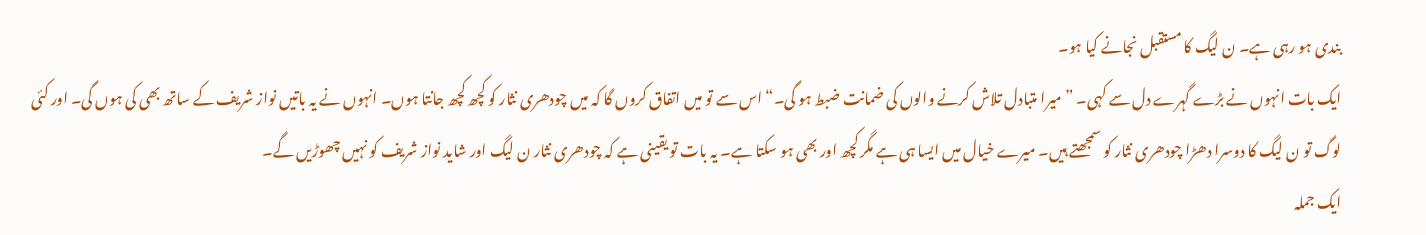بندی ہو رہی ہے۔ ن لیگ کا مستقبل نجانے کیا ہو۔
ایک بات انہوں نے بڑے گہرے دل سے کہی۔ ”میرا متبادل تلاش کرنے والوں کی ضمانت ضبط ہو گی۔“ اس سے تو میں اتفاق کروں گا کہ میں چودھری نثار کو کچھ کچھ جانتا ہوں۔ انہوں نے یہ باتیں نواز شریف کے ساتھ بھی کی ہوں گی۔ اور کئی لوگ تو ن لیگ کا دوسرا دھڑا چودھری نثار کو سمجھتے ہیں۔ میرے خیال میں ایسا ہی ہے مگر کچھ اور بھی ہو سکتا ہے۔ یہ بات تو یقینی ہے کہ چودھری نثار ن لیگ اور شاید نواز شریف کو نہیں چھوڑیں گے۔
ایک جملہ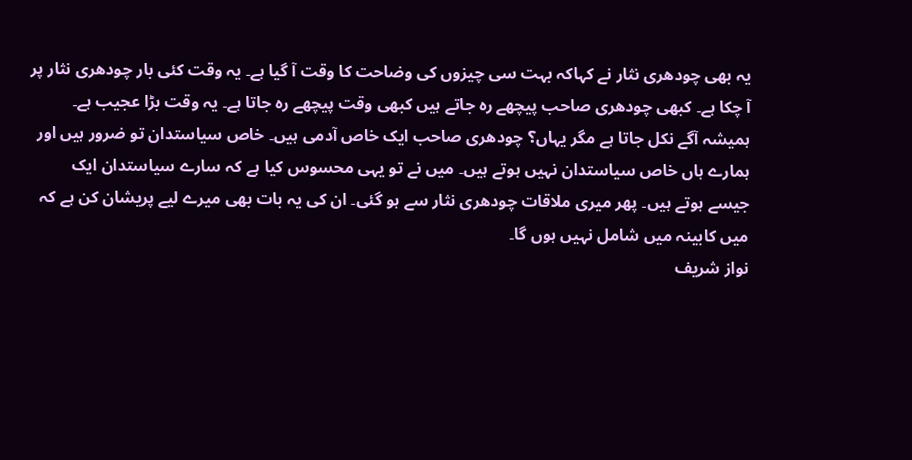یہ بھی چودھری نثار نے کہاکہ بہت سی چیزوں کی وضاحت کا وقت آ گیا ہے۔ یہ وقت کئی بار چودھری نثار پر آ چکا ہے۔ کبھی چودھری صاحب پیچھے رہ جاتے ہیں کبھی وقت پیچھے رہ جاتا ہے۔ یہ وقت بڑا عجیب ہے۔ ہمیشہ آگے نکل جاتا ہے مگر یہاں؟ چودھری صاحب ایک خاص آدمی ہیں۔ خاص سیاستدان تو ضرور ہیں اور ہمارے ہاں خاص سیاستدان نہیں ہوتے ہیں۔ میں نے تو یہی محسوس کیا ہے کہ سارے سیاستدان ایک جیسے ہوتے ہیں۔ پھر میری ملاقات چودھری نثار سے ہو گئی۔ ان کی یہ بات بھی میرے لیے پریشان کن ہے کہ میں کابینہ میں شامل نہیں ہوں گا۔
نواز شریف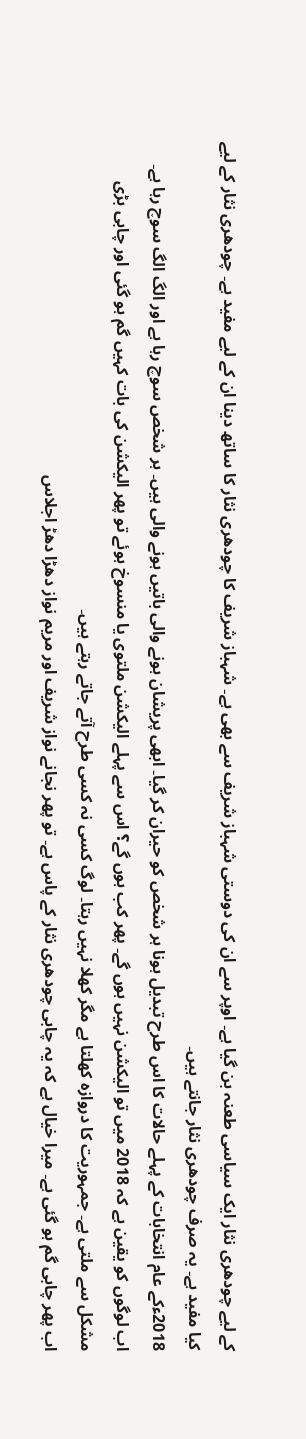کے لیے چودھری نثار ایک سیاسی طعنہ بن گیا ہے۔ اوپر سے ان کی دوستی شہباز شریف سے بھی ہے۔ شہباز شریف کا چودھری نثار کا ساتھ دینا ان کے لیے مفید ہے۔ چودھری نثار کے لیے کیا مفید ہے۔ یہ صرف چودھری نثار جانتے ہیں۔
2018ءکے عام انتخابات کے پہلے حالات کا اس طرح تبدیل ہونا ہر شخص کو حیران کر گیا۔ ابھی پریشان ہونے والی باتیں ہونے والی ہیں۔ ہر شخص سوچ رہا ہے اور الگ الگ سوچ رہا ہے۔ اب لوگوں کو یقین ہے کہ 2018 میں تو الیکشن نہیں ہوں گے۔ پھر کب ہوں گے؟ اس سے پہلے الیکشن ملتوی یا منسوخ ہوئے تو پھر الیکشن کی بات کہیں گم ہو گئی اور چابی بڑی مشکل سے ملتی ہے۔ جمہوریت کا دروازہ کھلتا ہے مگر کھلا نہیں رہتا۔ لوگ کسی نہ کسی طرح آتے جاتے رہتے ہیں۔
اب پھر چابی گم ہو گئی ہے۔ میرا خیال ہے کہ یہ چابی چودھری نثار کے پاس ہے۔ تو پھر نجانے نواز شریف اور مریم نواز دھڑا دھڑ اجلاس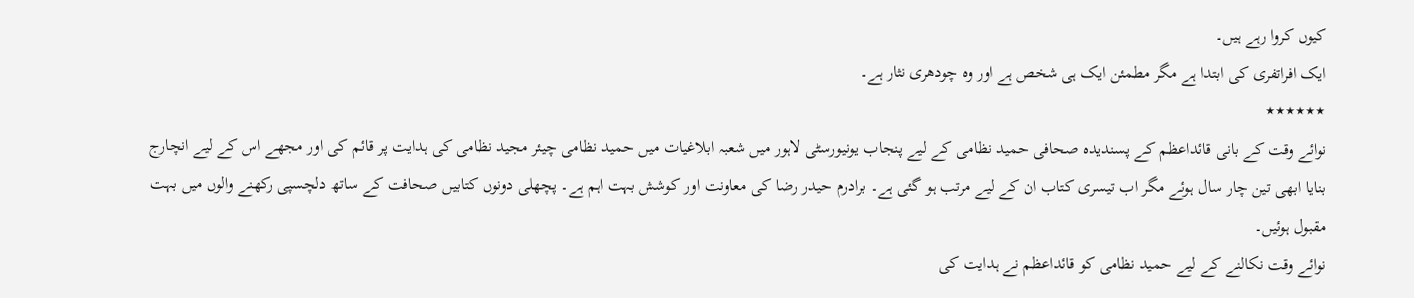کیوں کروا رہے ہیں۔
ایک افراتفری کی ابتدا ہے مگر مطمئن ایک ہی شخص ہے اور وہ چودھری نثار ہے۔
٭٭٭٭٭٭
نوائے وقت کے بانی قائداعظم کے پسندیدہ صحافی حمید نظامی کے لیے پنجاب یونیورسٹی لاہور میں شعبہ ابلاغیات میں حمید نظامی چیئر مجید نظامی کی ہدایت پر قائم کی اور مجھے اس کے لیے انچارج بنایا ابھی تین چار سال ہوئے مگر اب تیسری کتاب ان کے لیے مرتب ہو گئی ہے۔ برادرم حیدر رضا کی معاونت اور کوشش بہت اہم ہے۔ پچھلی دونوں کتابیں صحافت کے ساتھ دلچسپی رکھنے والوں میں بہت مقبول ہوئیں۔
نوائے وقت نکالنے کے لیے حمید نظامی کو قائداعظم نے ہدایت کی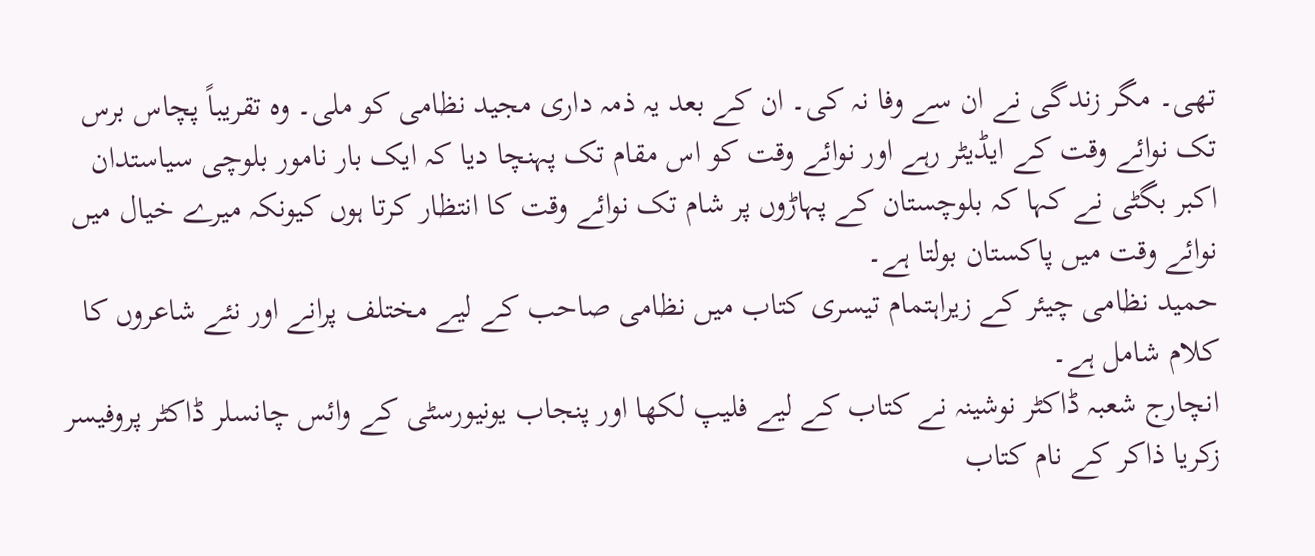تھی۔ مگر زندگی نے ان سے وفا نہ کی۔ ان کے بعد یہ ذمہ داری مجید نظامی کو ملی۔ وہ تقریباً پچاس برس تک نوائے وقت کے ایڈیٹر رہے اور نوائے وقت کو اس مقام تک پہنچا دیا کہ ایک بار نامور بلوچی سیاستدان اکبر بگٹی نے کہا کہ بلوچستان کے پہاڑوں پر شام تک نوائے وقت کا انتظار کرتا ہوں کیونکہ میرے خیال میں نوائے وقت میں پاکستان بولتا ہے۔
حمید نظامی چیئر کے زیراہتمام تیسری کتاب میں نظامی صاحب کے لیے مختلف پرانے اور نئے شاعروں کا کلام شامل ہے۔
انچارج شعبہ ڈاکٹر نوشینہ نے کتاب کے لیے فلیپ لکھا اور پنجاب یونیورسٹی کے وائس چانسلر ڈاکٹر پروفیسر زکریا ذاکر کے نام کتاب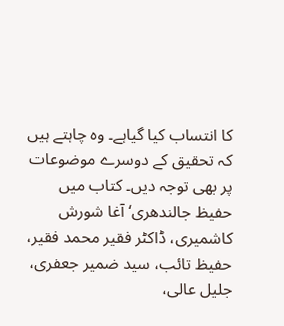کا انتساب کیا گیاہے۔ وہ چاہتے ہیں کہ تحقیق کے دوسرے موضوعات پر بھی توجہ دیں۔ کتاب میں حفیظ جالندھری‘ آغا شورش کاشمیری، ڈاکٹر فقیر محمد فقیر، حفیظ تائب، سید ضمیر جعفری، جلیل عالی،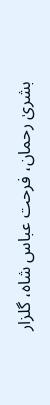بشریٰ رحمان، فرحت عباس شاہ، گلزار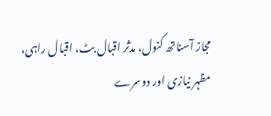مجاز آسناتھ کنول، مدثر اقبال بٹ، اقبال راہی، مظہر نیازی اور دوسرے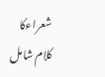شعراءکا کلام شامل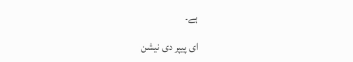ہے۔

ای پیپر دی نیشن